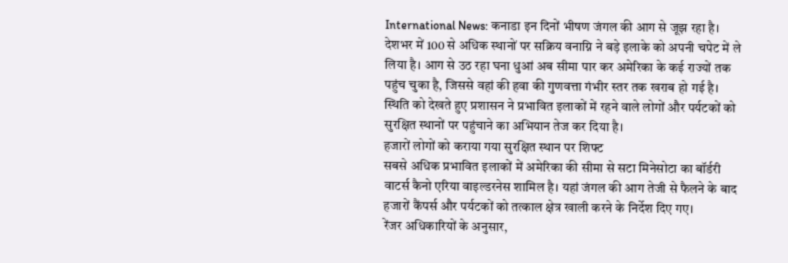International News: कनाडा इन दिनों भीषण जंगल की आग से जूझ रहा है। देशभर में 100 से अधिक स्थानों पर सक्रिय वनाग्नि ने बड़े इलाके को अपनी चपेट में ले लिया है। आग से उठ रहा घना धुआं अब सीमा पार कर अमेरिका के कई राज्यों तक पहुंच चुका है, जिससे वहां की हवा की गुणवत्ता गंभीर स्तर तक खराब हो गई है।
स्थिति को देखते हुए प्रशासन ने प्रभावित इलाकों में रहने वाले लोगों और पर्यटकों को सुरक्षित स्थानों पर पहुंचाने का अभियान तेज कर दिया है।
हजारों लोगों को कराया गया सुरक्षित स्थान पर शिफ्ट
सबसे अधिक प्रभावित इलाकों में अमेरिका की सीमा से सटा मिनेसोटा का बॉर्डरी वाटर्स कैनो एरिया वाइल्डरनेस शामिल है। यहां जंगल की आग तेजी से फैलने के बाद हजारों कैंपर्स और पर्यटकों को तत्काल क्षेत्र खाली करने के निर्देश दिए गए।
रेंजर अधिकारियों के अनुसार,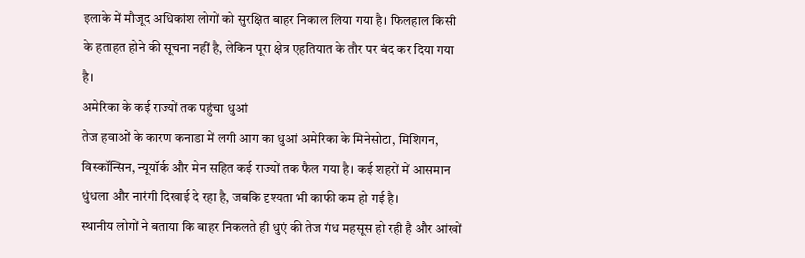इलाके में मौजूद अधिकांश लोगों को सुरक्षित बाहर निकाल लिया गया है। फिलहाल किसी के हताहत होने की सूचना नहीं है, लेकिन पूरा क्षेत्र एहतियात के तौर पर बंद कर दिया गया है।
अमेरिका के कई राज्यों तक पहुंचा धुआं
तेज हवाओं के कारण कनाडा में लगी आग का धुआं अमेरिका के मिनेसोटा, मिशिगन, विस्कॉन्सिन, न्यूयॉर्क और मेन सहित कई राज्यों तक फैल गया है। कई शहरों में आसमान धुंधला और नारंगी दिखाई दे रहा है, जबकि दृश्यता भी काफी कम हो गई है।
स्थानीय लोगों ने बताया कि बाहर निकलते ही धुएं की तेज गंध महसूस हो रही है और आंखों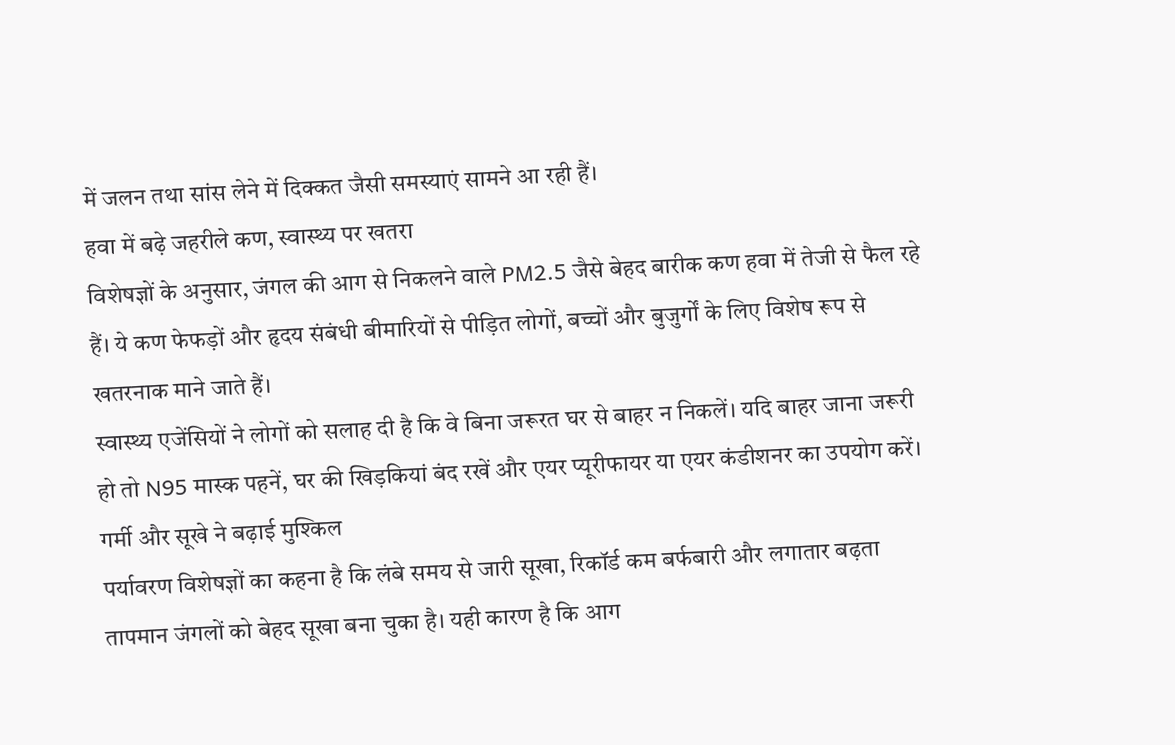में जलन तथा सांस लेने में दिक्कत जैसी समस्याएं सामने आ रही हैं।
हवा में बढ़े जहरीले कण, स्वास्थ्य पर खतरा
विशेषज्ञों के अनुसार, जंगल की आग से निकलने वाले PM2.5 जैसे बेहद बारीक कण हवा में तेजी से फैल रहे हैं। ये कण फेफड़ों और हृदय संबंधी बीमारियों से पीड़ित लोगों, बच्चों और बुजुर्गों के लिए विशेष रूप से खतरनाक माने जाते हैं।
स्वास्थ्य एजेंसियों ने लोगों को सलाह दी है कि वे बिना जरूरत घर से बाहर न निकलें। यदि बाहर जाना जरूरी हो तो N95 मास्क पहनें, घर की खिड़कियां बंद रखें और एयर प्यूरीफायर या एयर कंडीशनर का उपयोग करें।
गर्मी और सूखे ने बढ़ाई मुश्किल
पर्यावरण विशेषज्ञों का कहना है कि लंबे समय से जारी सूखा, रिकॉर्ड कम बर्फबारी और लगातार बढ़ता तापमान जंगलों को बेहद सूखा बना चुका है। यही कारण है कि आग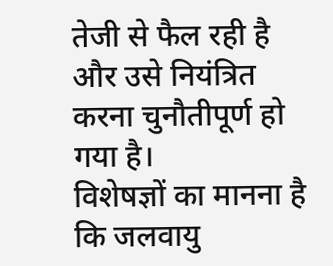तेजी से फैल रही है और उसे नियंत्रित करना चुनौतीपूर्ण हो गया है।
विशेषज्ञों का मानना है कि जलवायु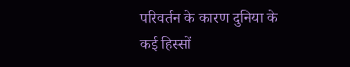परिवर्तन के कारण दुनिया के कई हिस्सों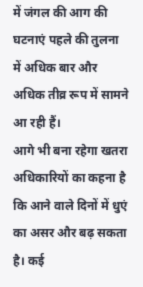में जंगल की आग की घटनाएं पहले की तुलना में अधिक बार और अधिक तीव्र रूप में सामने आ रही हैं।
आगे भी बना रहेगा खतरा
अधिकारियों का कहना है कि आने वाले दिनों में धुएं का असर और बढ़ सकता है। कई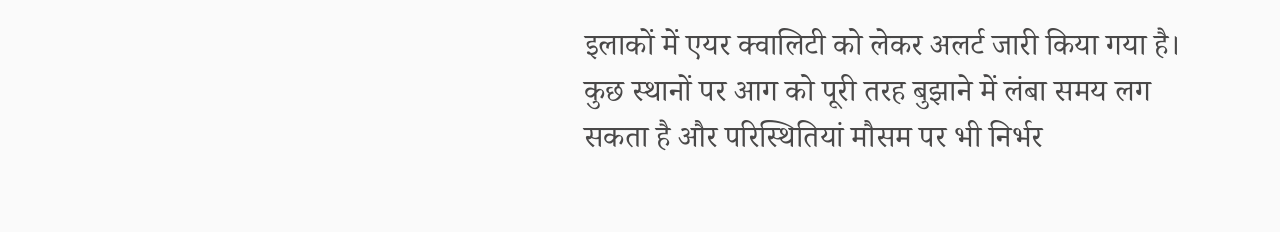इलाकों में एयर क्वालिटी को लेकर अलर्ट जारी किया गया है। कुछ स्थानों पर आग को पूरी तरह बुझाने में लंबा समय लग सकता है और परिस्थितियां मौसम पर भी निर्भर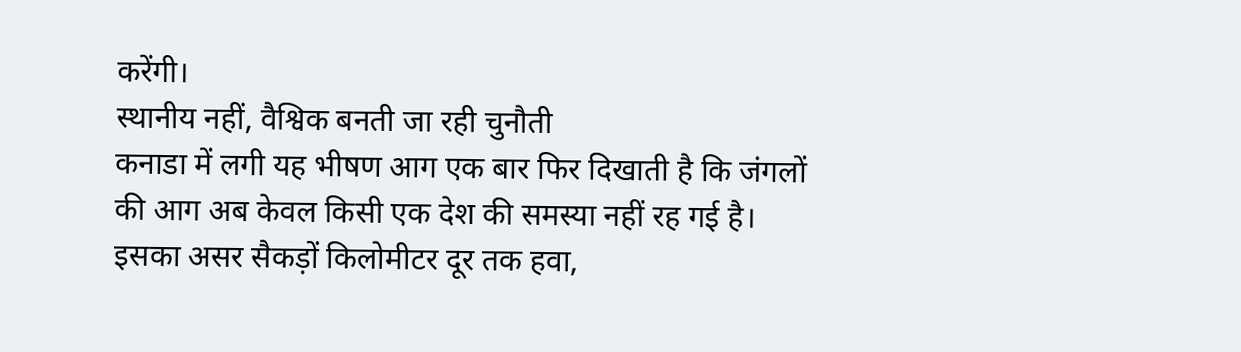करेंगी।
स्थानीय नहीं, वैश्विक बनती जा रही चुनौती
कनाडा में लगी यह भीषण आग एक बार फिर दिखाती है कि जंगलों की आग अब केवल किसी एक देश की समस्या नहीं रह गई है। इसका असर सैकड़ों किलोमीटर दूर तक हवा,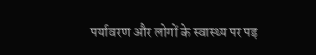पर्यावरण और लोगों के स्वास्थ्य पर पड़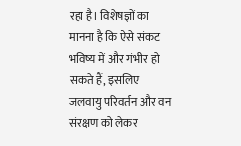रहा है। विशेषज्ञों का मानना है कि ऐसे संकट भविष्य में और गंभीर हो सकते हैं, इसलिए जलवायु परिवर्तन और वन संरक्षण को लेकर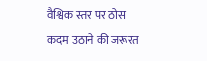वैश्विक स्तर पर ठोस कदम उठाने की जरूरत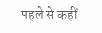पहले से कहीं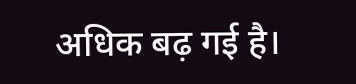अधिक बढ़ गई है।